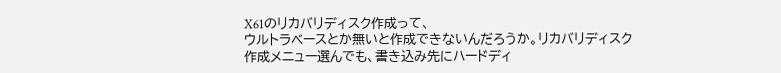X61のリカバリディスク作成って、
ウルトラベースとか無いと作成できないんだろうか。リカバリディスク作成メニュー選んでも、書き込み先にハードディ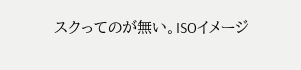スクってのが無い。ISOイメージ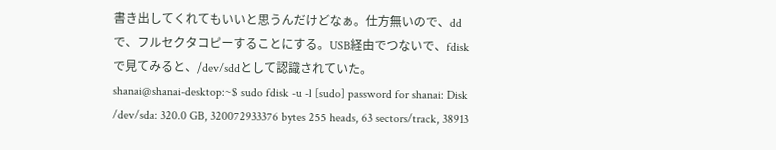書き出してくれてもいいと思うんだけどなぁ。仕方無いので、ddで、フルセクタコピーすることにする。USB経由でつないで、fdiskで見てみると、/dev/sddとして認識されていた。
shanai@shanai-desktop:~$ sudo fdisk -u -l [sudo] password for shanai: Disk /dev/sda: 320.0 GB, 320072933376 bytes 255 heads, 63 sectors/track, 38913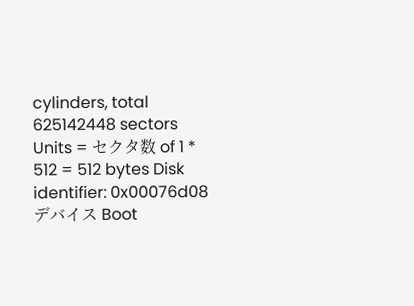cylinders, total 625142448 sectors Units = セクタ数 of 1 * 512 = 512 bytes Disk identifier: 0x00076d08 デバイス Boot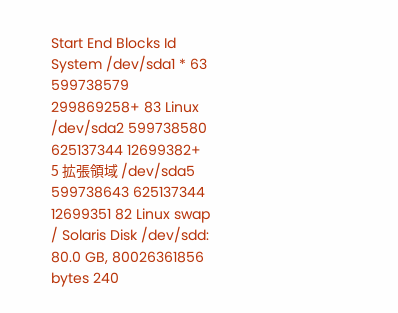Start End Blocks Id System /dev/sda1 * 63 599738579 299869258+ 83 Linux /dev/sda2 599738580 625137344 12699382+ 5 拡張領域 /dev/sda5 599738643 625137344 12699351 82 Linux swap / Solaris Disk /dev/sdd: 80.0 GB, 80026361856 bytes 240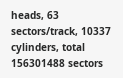heads, 63 sectors/track, 10337 cylinders, total 156301488 sectors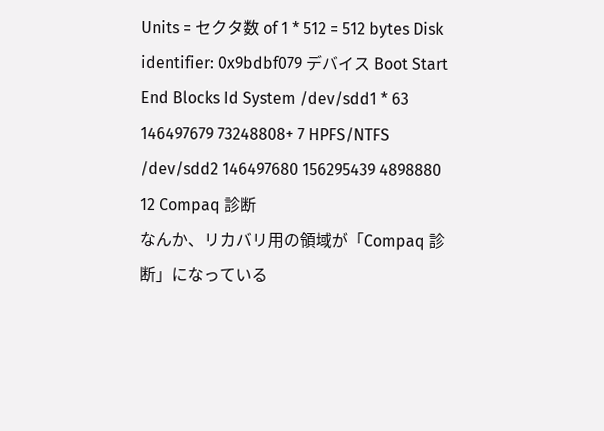Units = セクタ数 of 1 * 512 = 512 bytes Disk identifier: 0x9bdbf079 デバイス Boot Start End Blocks Id System /dev/sdd1 * 63 146497679 73248808+ 7 HPFS/NTFS /dev/sdd2 146497680 156295439 4898880 12 Compaq 診断
なんか、リカバリ用の領域が「Compaq 診断」になっている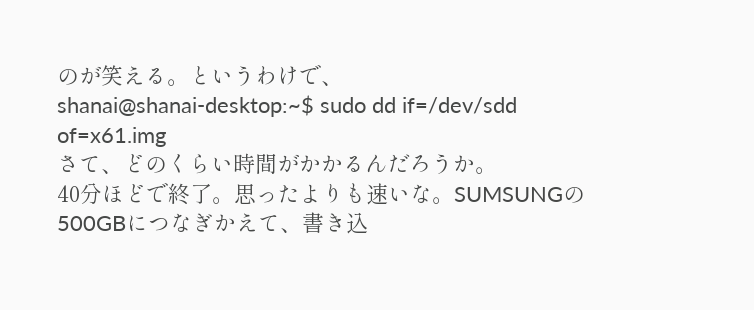のが笑える。というわけで、
shanai@shanai-desktop:~$ sudo dd if=/dev/sdd of=x61.img
さて、どのくらい時間がかかるんだろうか。
40分ほどで終了。思ったよりも速いな。SUMSUNGの500GBにつなぎかえて、書き込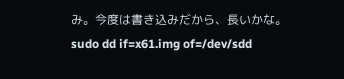み。今度は書き込みだから、長いかな。
sudo dd if=x61.img of=/dev/sdd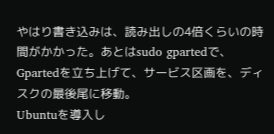やはり書き込みは、読み出しの4倍くらいの時間がかかった。あとはsudo gpartedで、Gpartedを立ち上げて、サービス区画を、ディスクの最後尾に移動。
Ubuntuを導入し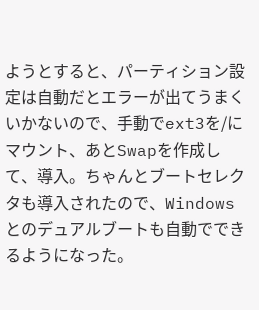ようとすると、パーティション設定は自動だとエラーが出てうまくいかないので、手動でext3を/にマウント、あとSwapを作成して、導入。ちゃんとブートセレクタも導入されたので、Windowsとのデュアルブートも自動でできるようになった。